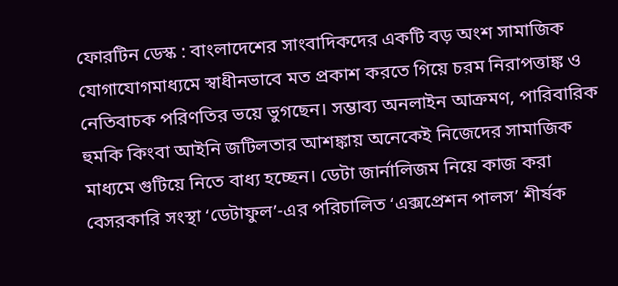ফোরটিন ডেস্ক : বাংলাদেশের সাংবাদিকদের একটি বড় অংশ সামাজিক যোগাযোগমাধ্যমে স্বাধীনভাবে মত প্রকাশ করতে গিয়ে চরম নিরাপত্তাঙ্ক ও নেতিবাচক পরিণতির ভয়ে ভুগছেন। সম্ভাব্য অনলাইন আক্রমণ, পারিবারিক হুমকি কিংবা আইনি জটিলতার আশঙ্কায় অনেকেই নিজেদের সামাজিক মাধ্যমে গুটিয়ে নিতে বাধ্য হচ্ছেন। ডেটা জার্নালিজম নিয়ে কাজ করা বেসরকারি সংস্থা ‘ডেটাফুল’-এর পরিচালিত ‘এক্সপ্রেশন পালস’ শীর্ষক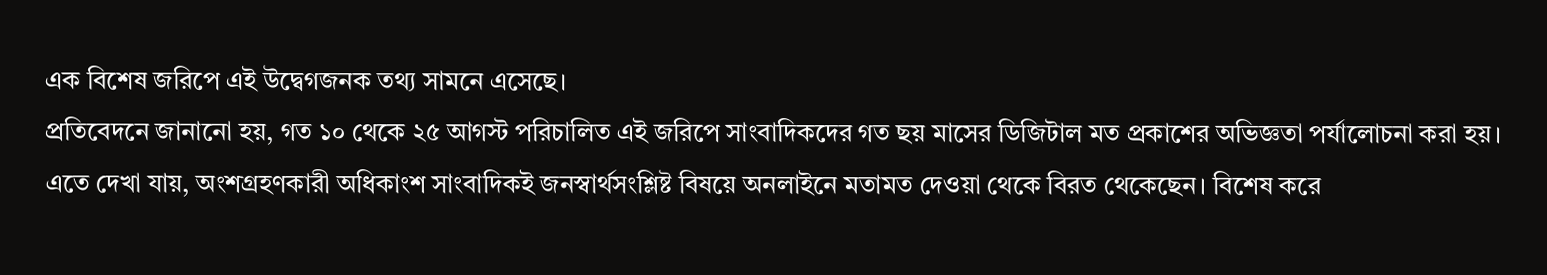এক বিশেষ জরিপে এই উদ্বেগজনক তথ্য সামনে এসেছে।
প্রতিবেদনে জানানো হয়, গত ১০ থেকে ২৫ আগস্ট পরিচালিত এই জরিপে সাংবাদিকদের গত ছয় মাসের ডিজিটাল মত প্রকাশের অভিজ্ঞতা পর্যালোচনা করা হয়। এতে দেখা যায়, অংশগ্রহণকারী অধিকাংশ সাংবাদিকই জনস্বার্থসংশ্লিষ্ট বিষয়ে অনলাইনে মতামত দেওয়া থেকে বিরত থেকেছেন। বিশেষ করে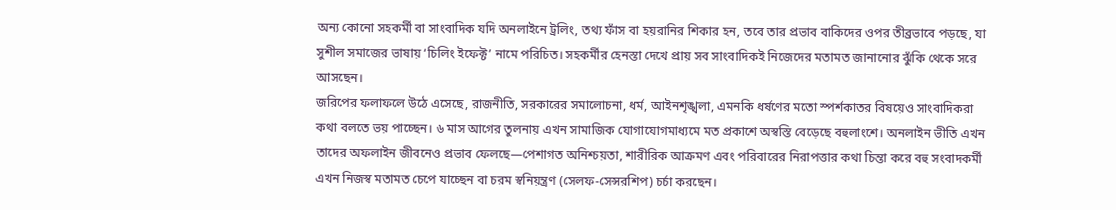অন্য কোনো সহকর্মী বা সাংবাদিক যদি অনলাইনে ট্রলিং, তথ্য ফাঁস বা হয়রানির শিকার হন, তবে তার প্রভাব বাকিদের ওপর তীব্রভাবে পড়ছে, যা সুশীল সমাজের ভাষায় ‘চিলিং ইফেক্ট’ নামে পরিচিত। সহকর্মীর হেনস্তা দেখে প্রায় সব সাংবাদিকই নিজেদের মতামত জানানোর ঝুঁকি থেকে সরে আসছেন।
জরিপের ফলাফলে উঠে এসেছে, রাজনীতি, সরকারের সমালোচনা, ধর্ম, আইনশৃঙ্খলা, এমনকি ধর্ষণের মতো স্পর্শকাতর বিষয়েও সাংবাদিকরা কথা বলতে ভয় পাচ্ছেন। ৬ মাস আগের তুলনায় এখন সামাজিক যোগাযোগমাধ্যমে মত প্রকাশে অস্বস্তি বেড়েছে বহুলাংশে। অনলাইন ভীতি এখন তাদের অফলাইন জীবনেও প্রভাব ফেলছে—পেশাগত অনিশ্চয়তা, শারীরিক আক্রমণ এবং পরিবারের নিরাপত্তার কথা চিন্তা করে বহু সংবাদকর্মী এখন নিজস্ব মতামত চেপে যাচ্ছেন বা চরম স্বনিয়ন্ত্রণ (সেলফ-সেন্সরশিপ) চর্চা করছেন।